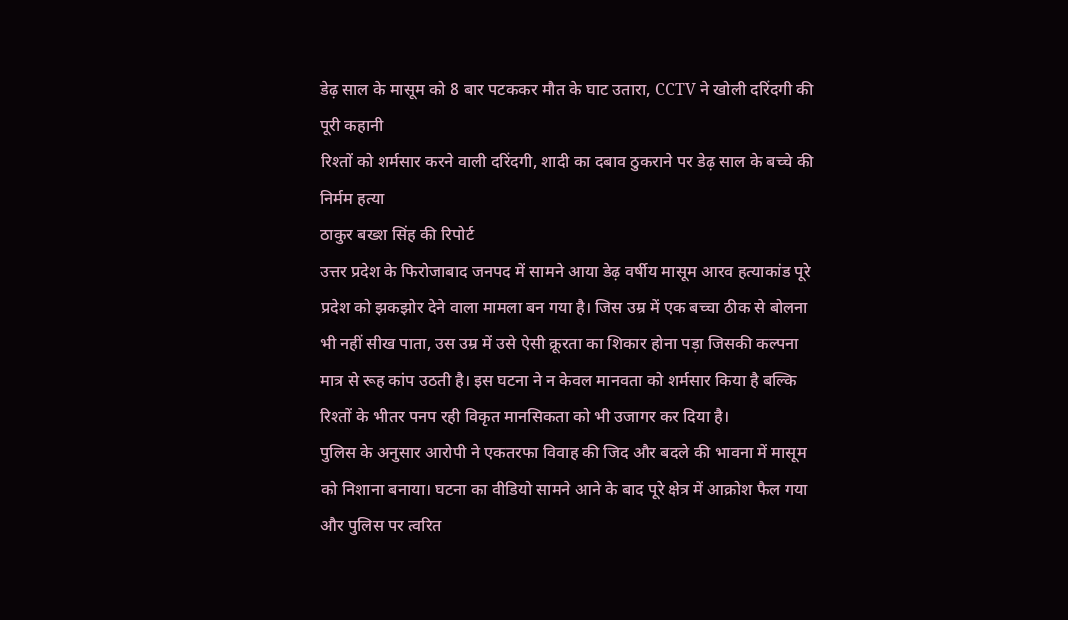डेढ़ साल के मासूम को 8 बार पटककर मौत के घाट उतारा, CCTV ने खोली दरिंदगी की पूरी कहानी
रिश्तों को शर्मसार करने वाली दरिंदगी, शादी का दबाव ठुकराने पर डेढ़ साल के बच्चे की निर्मम हत्या
ठाकुर बख्श सिंह की रिपोर्ट
उत्तर प्रदेश के फिरोजाबाद जनपद में सामने आया डेढ़ वर्षीय मासूम आरव हत्याकांड पूरे प्रदेश को झकझोर देने वाला मामला बन गया है। जिस उम्र में एक बच्चा ठीक से बोलना भी नहीं सीख पाता, उस उम्र में उसे ऐसी क्रूरता का शिकार होना पड़ा जिसकी कल्पना मात्र से रूह कांप उठती है। इस घटना ने न केवल मानवता को शर्मसार किया है बल्कि रिश्तों के भीतर पनप रही विकृत मानसिकता को भी उजागर कर दिया है।
पुलिस के अनुसार आरोपी ने एकतरफा विवाह की जिद और बदले की भावना में मासूम को निशाना बनाया। घटना का वीडियो सामने आने के बाद पूरे क्षेत्र में आक्रोश फैल गया और पुलिस पर त्वरित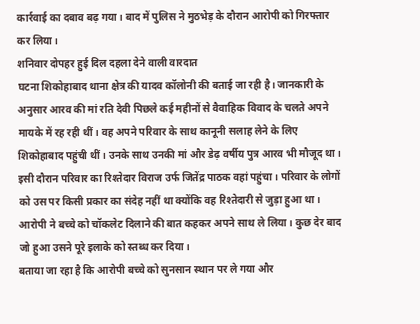कार्रवाई का दबाव बढ़ गया। बाद में पुलिस ने मुठभेड़ के दौरान आरोपी को गिरफ्तार कर लिया।
शनिवार दोपहर हुई दिल दहला देने वाली वारदात
घटना शिकोहाबाद थाना क्षेत्र की यादव कॉलोनी की बताई जा रही है। जानकारी के अनुसार आरव की मां रति देवी पिछले कई महीनों से वैवाहिक विवाद के चलते अपने मायके में रह रही थीं। वह अपने परिवार के साथ कानूनी सलाह लेने के लिए शिकोहाबाद पहुंची थीं। उनके साथ उनकी मां और डेढ़ वर्षीय पुत्र आरव भी मौजूद था।
इसी दौरान परिवार का रिश्तेदार विराज उर्फ जितेंद्र पाठक वहां पहुंचा। परिवार के लोगों को उस पर किसी प्रकार का संदेह नहीं था क्योंकि वह रिश्तेदारी से जुड़ा हुआ था। आरोपी ने बच्चे को चॉकलेट दिलाने की बात कहकर अपने साथ ले लिया। कुछ देर बाद जो हुआ उसने पूरे इलाके को स्तब्ध कर दिया।
बताया जा रहा है कि आरोपी बच्चे को सुनसान स्थान पर ले गया और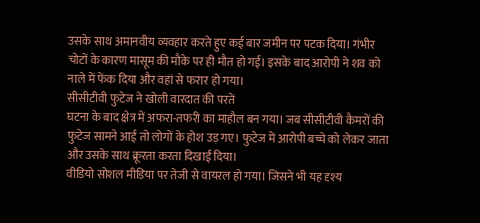उसके साथ अमानवीय व्यवहार करते हुए कई बार जमीन पर पटक दिया। गंभीर चोटों के कारण मासूम की मौके पर ही मौत हो गई। इसके बाद आरोपी ने शव को नाले में फेंक दिया और वहां से फरार हो गया।
सीसीटीवी फुटेज ने खोली वारदात की परतें
घटना के बाद क्षेत्र में अफरा-तफरी का माहौल बन गया। जब सीसीटीवी कैमरों की फुटेज सामने आई तो लोगों के होश उड़ गए। फुटेज में आरोपी बच्चे को लेकर जाता और उसके साथ क्रूरता करता दिखाई दिया।
वीडियो सोशल मीडिया पर तेजी से वायरल हो गया। जिसने भी यह दृश्य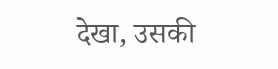देखा, उसकी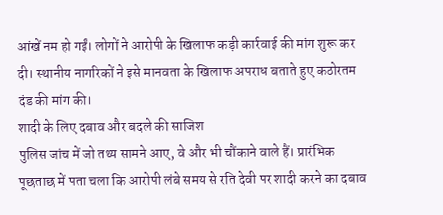आंखें नम हो गईं। लोगों ने आरोपी के खिलाफ कड़ी कार्रवाई की मांग शुरू कर दी। स्थानीय नागरिकों ने इसे मानवता के खिलाफ अपराध बताते हुए कठोरतम दंड की मांग की।
शादी के लिए दबाव और बदले की साजिश
पुलिस जांच में जो तथ्य सामने आए, वे और भी चौंकाने वाले हैं। प्रारंभिक पूछताछ में पता चला कि आरोपी लंबे समय से रति देवी पर शादी करने का दबाव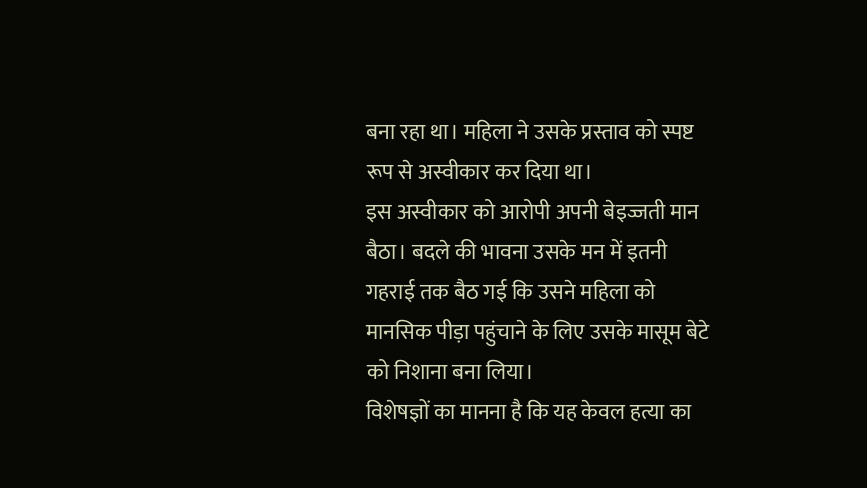बना रहा था। महिला ने उसके प्रस्ताव को स्पष्ट रूप से अस्वीकार कर दिया था।
इस अस्वीकार को आरोपी अपनी बेइज्जती मान बैठा। बदले की भावना उसके मन में इतनी गहराई तक बैठ गई कि उसने महिला को मानसिक पीड़ा पहुंचाने के लिए उसके मासूम बेटे को निशाना बना लिया।
विशेषज्ञों का मानना है कि यह केवल हत्या का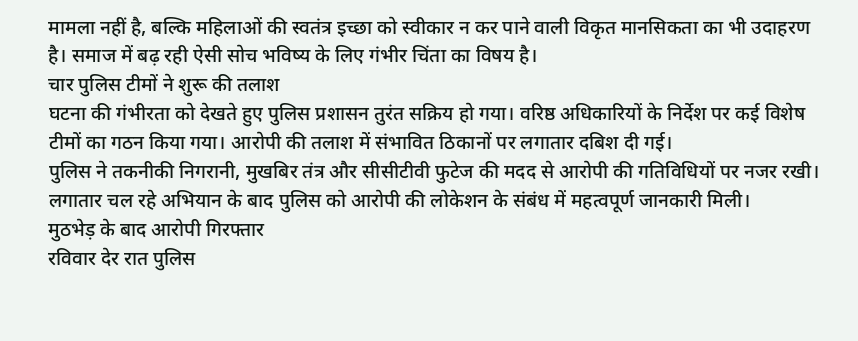मामला नहीं है, बल्कि महिलाओं की स्वतंत्र इच्छा को स्वीकार न कर पाने वाली विकृत मानसिकता का भी उदाहरण है। समाज में बढ़ रही ऐसी सोच भविष्य के लिए गंभीर चिंता का विषय है।
चार पुलिस टीमों ने शुरू की तलाश
घटना की गंभीरता को देखते हुए पुलिस प्रशासन तुरंत सक्रिय हो गया। वरिष्ठ अधिकारियों के निर्देश पर कई विशेष टीमों का गठन किया गया। आरोपी की तलाश में संभावित ठिकानों पर लगातार दबिश दी गई।
पुलिस ने तकनीकी निगरानी, मुखबिर तंत्र और सीसीटीवी फुटेज की मदद से आरोपी की गतिविधियों पर नजर रखी। लगातार चल रहे अभियान के बाद पुलिस को आरोपी की लोकेशन के संबंध में महत्वपूर्ण जानकारी मिली।
मुठभेड़ के बाद आरोपी गिरफ्तार
रविवार देर रात पुलिस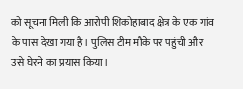को सूचना मिली कि आरोपी शिकोहाबाद क्षेत्र के एक गांव के पास देखा गया है। पुलिस टीम मौके पर पहुंची और उसे घेरने का प्रयास किया।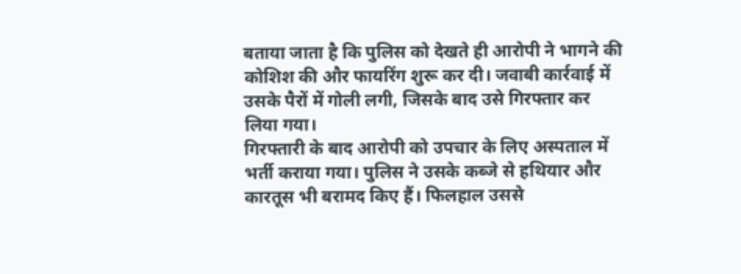बताया जाता है कि पुलिस को देखते ही आरोपी ने भागने की कोशिश की और फायरिंग शुरू कर दी। जवाबी कार्रवाई में उसके पैरों में गोली लगी, जिसके बाद उसे गिरफ्तार कर लिया गया।
गिरफ्तारी के बाद आरोपी को उपचार के लिए अस्पताल में भर्ती कराया गया। पुलिस ने उसके कब्जे से हथियार और कारतूस भी बरामद किए हैं। फिलहाल उससे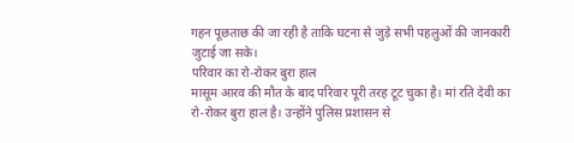गहन पूछताछ की जा रही है ताकि घटना से जुड़े सभी पहलुओं की जानकारी जुटाई जा सके।
परिवार का रो-रोकर बुरा हाल
मासूम आरव की मौत के बाद परिवार पूरी तरह टूट चुका है। मां रति देवी का रो-रोकर बुरा हाल है। उन्होंने पुलिस प्रशासन से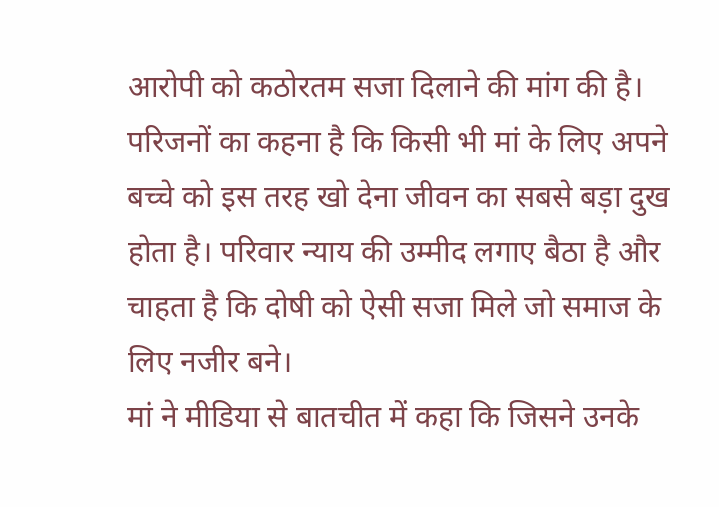आरोपी को कठोरतम सजा दिलाने की मांग की है।
परिजनों का कहना है कि किसी भी मां के लिए अपने बच्चे को इस तरह खो देना जीवन का सबसे बड़ा दुख होता है। परिवार न्याय की उम्मीद लगाए बैठा है और चाहता है कि दोषी को ऐसी सजा मिले जो समाज के लिए नजीर बने।
मां ने मीडिया से बातचीत में कहा कि जिसने उनके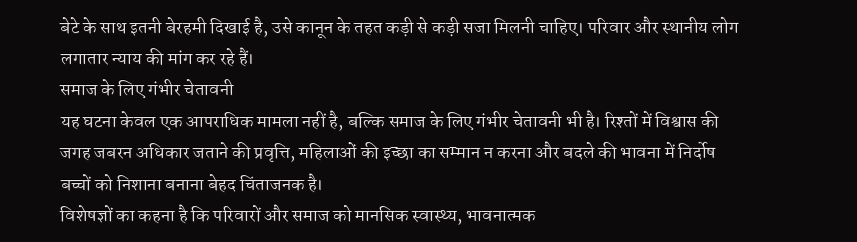बेटे के साथ इतनी बेरहमी दिखाई है, उसे कानून के तहत कड़ी से कड़ी सजा मिलनी चाहिए। परिवार और स्थानीय लोग लगातार न्याय की मांग कर रहे हैं।
समाज के लिए गंभीर चेतावनी
यह घटना केवल एक आपराधिक मामला नहीं है, बल्कि समाज के लिए गंभीर चेतावनी भी है। रिश्तों में विश्वास की जगह जबरन अधिकार जताने की प्रवृत्ति, महिलाओं की इच्छा का सम्मान न करना और बदले की भावना में निर्दोष बच्चों को निशाना बनाना बेहद चिंताजनक है।
विशेषज्ञों का कहना है कि परिवारों और समाज को मानसिक स्वास्थ्य, भावनात्मक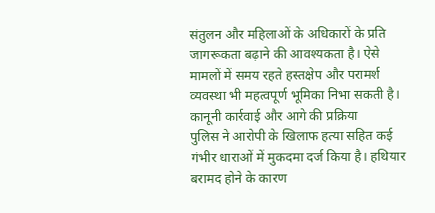संतुलन और महिलाओं के अधिकारों के प्रति जागरूकता बढ़ाने की आवश्यकता है। ऐसे मामलों में समय रहते हस्तक्षेप और परामर्श व्यवस्था भी महत्वपूर्ण भूमिका निभा सकती है।
कानूनी कार्रवाई और आगे की प्रक्रिया
पुलिस ने आरोपी के खिलाफ हत्या सहित कई गंभीर धाराओं में मुकदमा दर्ज किया है। हथियार बरामद होने के कारण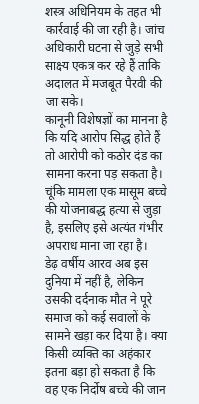शस्त्र अधिनियम के तहत भी कार्रवाई की जा रही है। जांच अधिकारी घटना से जुड़े सभी साक्ष्य एकत्र कर रहे हैं ताकि अदालत में मजबूत पैरवी की जा सके।
कानूनी विशेषज्ञों का मानना है कि यदि आरोप सिद्ध होते हैं तो आरोपी को कठोर दंड का सामना करना पड़ सकता है। चूंकि मामला एक मासूम बच्चे की योजनाबद्ध हत्या से जुड़ा है, इसलिए इसे अत्यंत गंभीर अपराध माना जा रहा है।
डेढ़ वर्षीय आरव अब इस दुनिया में नहीं है, लेकिन उसकी दर्दनाक मौत ने पूरे समाज को कई सवालों के सामने खड़ा कर दिया है। क्या किसी व्यक्ति का अहंकार इतना बड़ा हो सकता है कि वह एक निर्दोष बच्चे की जान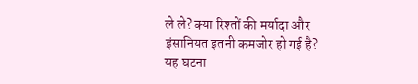ले ले? क्या रिश्तों की मर्यादा और इंसानियत इतनी कमजोर हो गई है?
यह घटना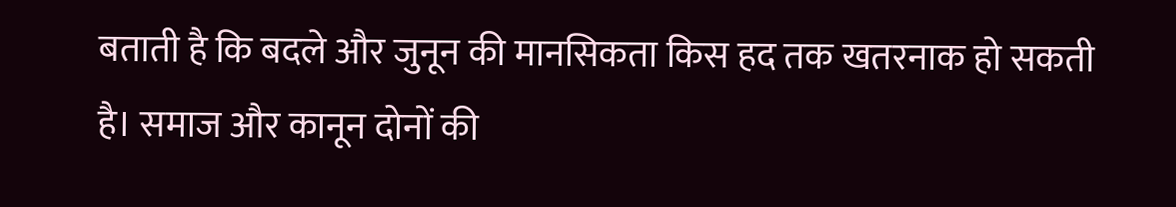बताती है कि बदले और जुनून की मानसिकता किस हद तक खतरनाक हो सकती है। समाज और कानून दोनों की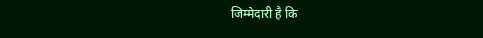जिम्मेदारी है कि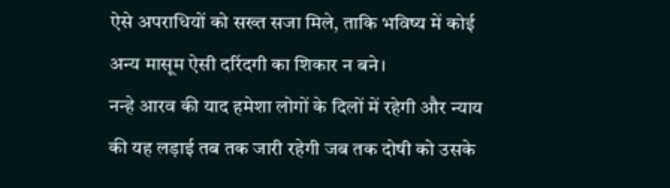ऐसे अपराधियों को सख्त सजा मिले, ताकि भविष्य में कोई अन्य मासूम ऐसी दरिंदगी का शिकार न बने।
नन्हे आरव की याद हमेशा लोगों के दिलों में रहेगी और न्याय की यह लड़ाई तब तक जारी रहेगी जब तक दोषी को उसके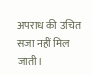अपराध की उचित सजा नहीं मिल जाती।